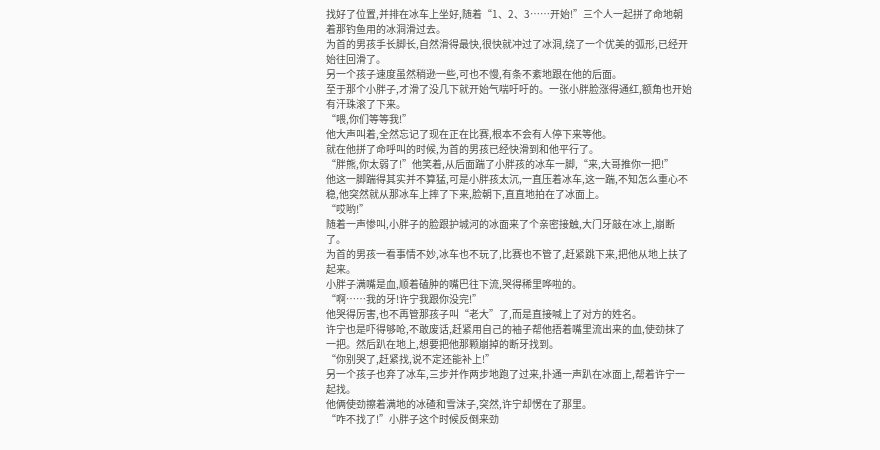找好了位置,并排在冰车上坐好,随着“1、2、3……开始!”三个人一起拼了命地朝着那钓鱼用的冰洞滑过去。
为首的男孩手长脚长,自然滑得最快,很快就冲过了冰洞,绕了一个优美的弧形,已经开始往回滑了。
另一个孩子速度虽然稍逊一些,可也不慢,有条不紊地跟在他的后面。
至于那个小胖子,才滑了没几下就开始气喘吁吁的。一张小胖脸涨得通红,额角也开始有汗珠滚了下来。
“喂,你们等等我!”
他大声叫着,全然忘记了现在正在比赛,根本不会有人停下来等他。
就在他拼了命呼叫的时候,为首的男孩已经快滑到和他平行了。
“胖熊,你太弱了!”他笑着,从后面踹了小胖孩的冰车一脚,“来,大哥推你一把!”
他这一脚踹得其实并不算猛,可是小胖孩太沉,一直压着冰车,这一踹,不知怎么重心不稳,他突然就从那冰车上摔了下来,脸朝下,直直地拍在了冰面上。
“哎哟!”
随着一声惨叫,小胖子的脸跟护城河的冰面来了个亲密接触,大门牙敲在冰上,崩断了。
为首的男孩一看事情不妙,冰车也不玩了,比赛也不管了,赶紧跳下来,把他从地上扶了起来。
小胖子满嘴是血,顺着磕肿的嘴巴往下流,哭得稀里哗啦的。
“啊……我的牙!许宁我跟你没完!”
他哭得厉害,也不再管那孩子叫“老大”了,而是直接喊上了对方的姓名。
许宁也是吓得够呛,不敢废话,赶紧用自己的袖子帮他捂着嘴里流出来的血,使劲抹了一把。然后趴在地上,想要把他那颗崩掉的断牙找到。
“你别哭了,赶紧找,说不定还能补上!”
另一个孩子也弃了冰车,三步并作两步地跑了过来,扑通一声趴在冰面上,帮着许宁一起找。
他俩使劲擦着满地的冰碴和雪沫子,突然,许宁却愣在了那里。
“咋不找了!”小胖子这个时候反倒来劲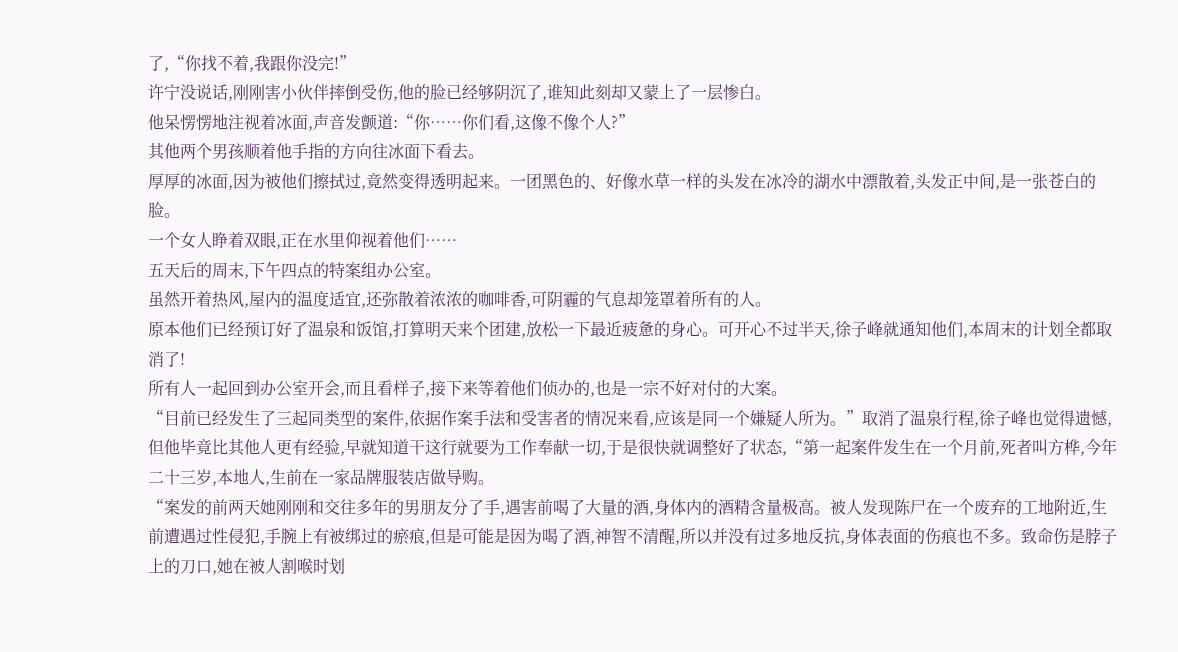了,“你找不着,我跟你没完!”
许宁没说话,刚刚害小伙伴摔倒受伤,他的脸已经够阴沉了,谁知此刻却又蒙上了一层惨白。
他呆愣愣地注视着冰面,声音发颤道:“你……你们看,这像不像个人?”
其他两个男孩顺着他手指的方向往冰面下看去。
厚厚的冰面,因为被他们擦拭过,竟然变得透明起来。一团黑色的、好像水草一样的头发在冰冷的湖水中漂散着,头发正中间,是一张苍白的脸。
一个女人睁着双眼,正在水里仰视着他们……
五天后的周末,下午四点的特案组办公室。
虽然开着热风,屋内的温度适宜,还弥散着浓浓的咖啡香,可阴霾的气息却笼罩着所有的人。
原本他们已经预订好了温泉和饭馆,打算明天来个团建,放松一下最近疲惫的身心。可开心不过半天,徐子峰就通知他们,本周末的计划全都取消了!
所有人一起回到办公室开会,而且看样子,接下来等着他们侦办的,也是一宗不好对付的大案。
“目前已经发生了三起同类型的案件,依据作案手法和受害者的情况来看,应该是同一个嫌疑人所为。”取消了温泉行程,徐子峰也觉得遗憾,但他毕竟比其他人更有经验,早就知道干这行就要为工作奉献一切,于是很快就调整好了状态,“第一起案件发生在一个月前,死者叫方桦,今年二十三岁,本地人,生前在一家品牌服装店做导购。
“案发的前两天她刚刚和交往多年的男朋友分了手,遇害前喝了大量的酒,身体内的酒精含量极高。被人发现陈尸在一个废弃的工地附近,生前遭遇过性侵犯,手腕上有被绑过的瘀痕,但是可能是因为喝了酒,神智不清醒,所以并没有过多地反抗,身体表面的伤痕也不多。致命伤是脖子上的刀口,她在被人割喉时划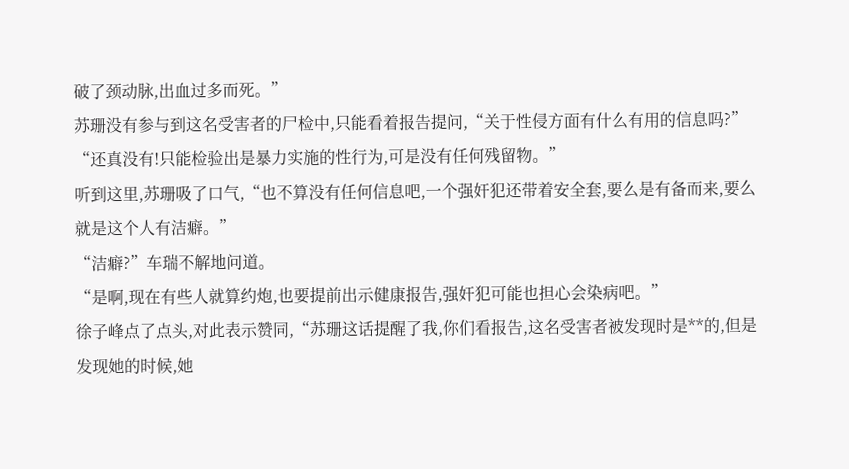破了颈动脉,出血过多而死。”
苏珊没有参与到这名受害者的尸检中,只能看着报告提问,“关于性侵方面有什么有用的信息吗?”
“还真没有!只能检验出是暴力实施的性行为,可是没有任何残留物。”
听到这里,苏珊吸了口气,“也不算没有任何信息吧,一个强奸犯还带着安全套,要么是有备而来,要么就是这个人有洁癖。”
“洁癖?”车瑞不解地问道。
“是啊,现在有些人就算约炮,也要提前出示健康报告,强奸犯可能也担心会染病吧。”
徐子峰点了点头,对此表示赞同,“苏珊这话提醒了我,你们看报告,这名受害者被发现时是**的,但是发现她的时候,她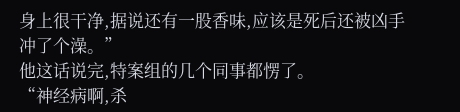身上很干净,据说还有一股香味,应该是死后还被凶手冲了个澡。”
他这话说完,特案组的几个同事都愣了。
“神经病啊,杀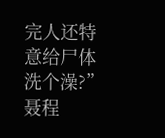完人还特意给尸体洗个澡?”聂程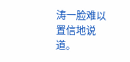涛一脸难以置信地说道。